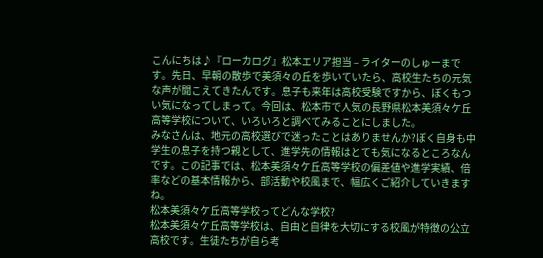こんにちは♪『ローカログ』松本エリア担当 – ライターのしゅーまです。先日、早朝の散歩で美須々の丘を歩いていたら、高校生たちの元気な声が聞こえてきたんです。息子も来年は高校受験ですから、ぼくもつい気になってしまって。今回は、松本市で人気の長野県松本美須々ケ丘高等学校について、いろいろと調べてみることにしました。
みなさんは、地元の高校選びで迷ったことはありませんか?ぼく自身も中学生の息子を持つ親として、進学先の情報はとても気になるところなんです。この記事では、松本美須々ケ丘高等学校の偏差値や進学実績、倍率などの基本情報から、部活動や校風まで、幅広くご紹介していきますね。
松本美須々ケ丘高等学校ってどんな学校?
松本美須々ケ丘高等学校は、自由と自律を大切にする校風が特徴の公立高校です。生徒たちが自ら考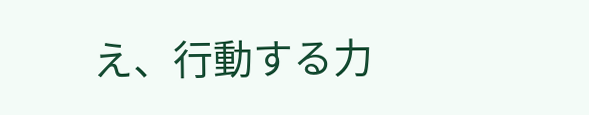え、行動する力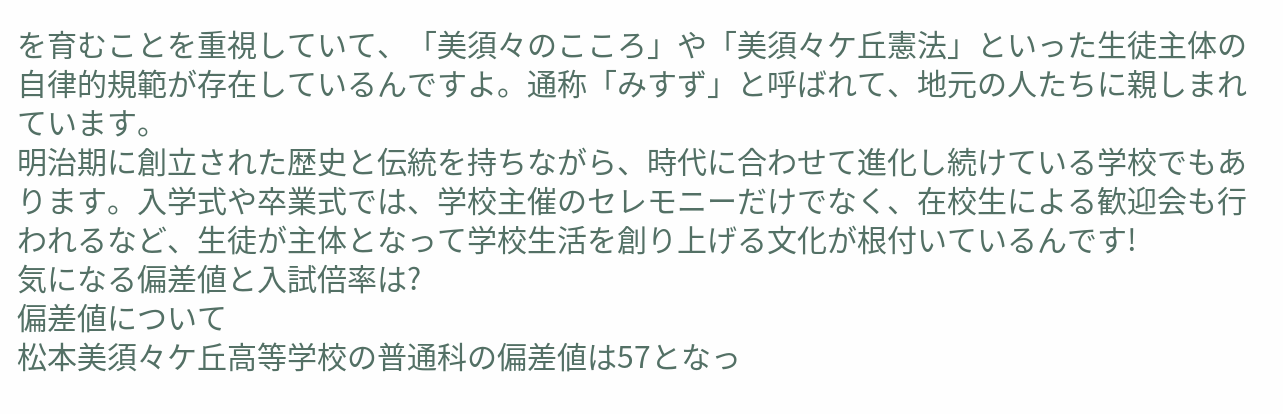を育むことを重視していて、「美須々のこころ」や「美須々ケ丘憲法」といった生徒主体の自律的規範が存在しているんですよ。通称「みすず」と呼ばれて、地元の人たちに親しまれています。
明治期に創立された歴史と伝統を持ちながら、時代に合わせて進化し続けている学校でもあります。入学式や卒業式では、学校主催のセレモニーだけでなく、在校生による歓迎会も行われるなど、生徒が主体となって学校生活を創り上げる文化が根付いているんです!
気になる偏差値と入試倍率は?
偏差値について
松本美須々ケ丘高等学校の普通科の偏差値は57となっ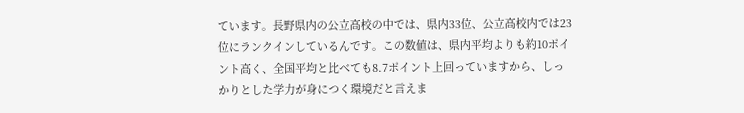ています。長野県内の公立高校の中では、県内33位、公立高校内では23位にランクインしているんです。この数値は、県内平均よりも約10ポイント高く、全国平均と比べても8.7ポイント上回っていますから、しっかりとした学力が身につく環境だと言えま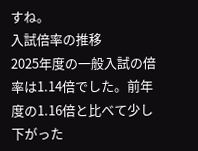すね。
入試倍率の推移
2025年度の一般入試の倍率は1.14倍でした。前年度の1.16倍と比べて少し下がった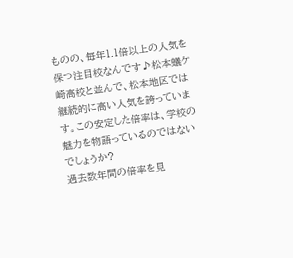ものの、毎年1.1倍以上の人気を保つ注目校なんです♪松本蟻ケ崎高校と並んで、松本地区では継続的に高い人気を誇っています。この安定した倍率は、学校の魅力を物語っているのではないでしょうか?
過去数年間の倍率を見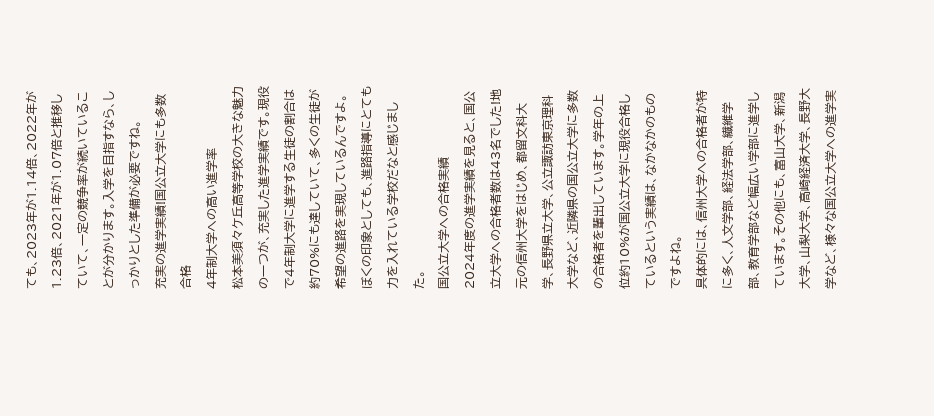ても、2023年が1.14倍、2022年が1.23倍、2021年が1.07倍と推移していて、一定の競争率が続いていることが分かります。入学を目指すなら、しっかりとした準備が必要ですね。
充実の進学実績!国公立大学にも多数合格
4年制大学への高い進学率
松本美須々ケ丘高等学校の大きな魅力の一つが、充実した進学実績です。現役で4年制大学に進学する生徒の割合は約70%にも達していて、多くの生徒が希望の進路を実現しているんですよ。ぼくの印象としても、進路指導にとても力を入れている学校だなと感じました。
国公立大学への合格実績
2024年度の進学実績を見ると、国公立大学への合格者数は43名でした!地元の信州大学をはじめ、都留文科大学、長野県立大学、公立諏訪東京理科大学など、近隣県の国公立大学に多数の合格者を輩出しています。学年の上位約10%が国公立大学に現役合格しているという実績は、なかなかのものですよね。
具体的には、信州大学への合格者が特に多く、人文学部、経法学部、繊維学部、教育学部など幅広い学部に進学しています。その他にも、富山大学、新潟大学、山梨大学、高崎経済大学、長野大学など、様々な国公立大学への進学実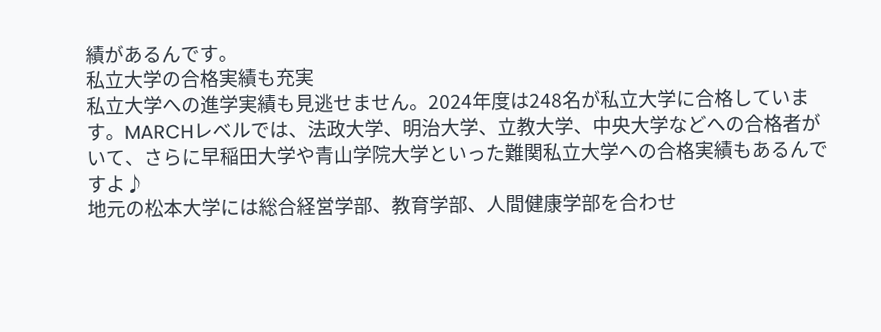績があるんです。
私立大学の合格実績も充実
私立大学への進学実績も見逃せません。2024年度は248名が私立大学に合格しています。MARCHレベルでは、法政大学、明治大学、立教大学、中央大学などへの合格者がいて、さらに早稲田大学や青山学院大学といった難関私立大学への合格実績もあるんですよ♪
地元の松本大学には総合経営学部、教育学部、人間健康学部を合わせ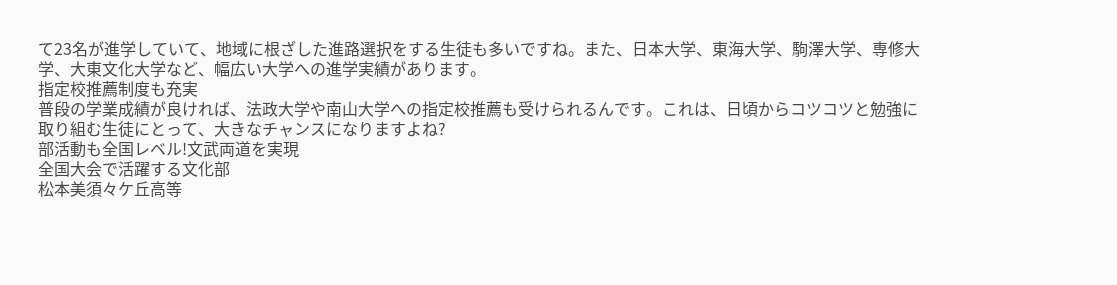て23名が進学していて、地域に根ざした進路選択をする生徒も多いですね。また、日本大学、東海大学、駒澤大学、専修大学、大東文化大学など、幅広い大学への進学実績があります。
指定校推薦制度も充実
普段の学業成績が良ければ、法政大学や南山大学への指定校推薦も受けられるんです。これは、日頃からコツコツと勉強に取り組む生徒にとって、大きなチャンスになりますよね?
部活動も全国レベル!文武両道を実現
全国大会で活躍する文化部
松本美須々ケ丘高等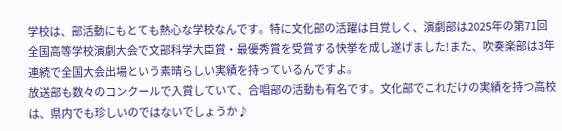学校は、部活動にもとても熱心な学校なんです。特に文化部の活躍は目覚しく、演劇部は2025年の第71回全国高等学校演劇大会で文部科学大臣賞・最優秀賞を受賞する快挙を成し遂げました!また、吹奏楽部は3年連続で全国大会出場という素晴らしい実績を持っているんですよ。
放送部も数々のコンクールで入賞していて、合唱部の活動も有名です。文化部でこれだけの実績を持つ高校は、県内でも珍しいのではないでしょうか♪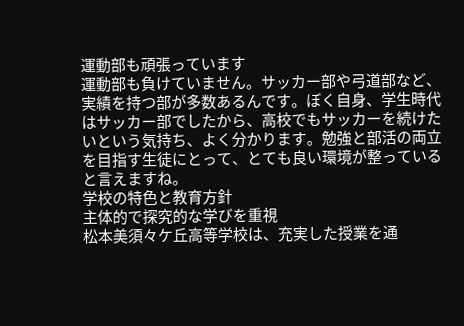運動部も頑張っています
運動部も負けていません。サッカー部や弓道部など、実績を持つ部が多数あるんです。ぼく自身、学生時代はサッカー部でしたから、高校でもサッカーを続けたいという気持ち、よく分かります。勉強と部活の両立を目指す生徒にとって、とても良い環境が整っていると言えますね。
学校の特色と教育方針
主体的で探究的な学びを重視
松本美須々ケ丘高等学校は、充実した授業を通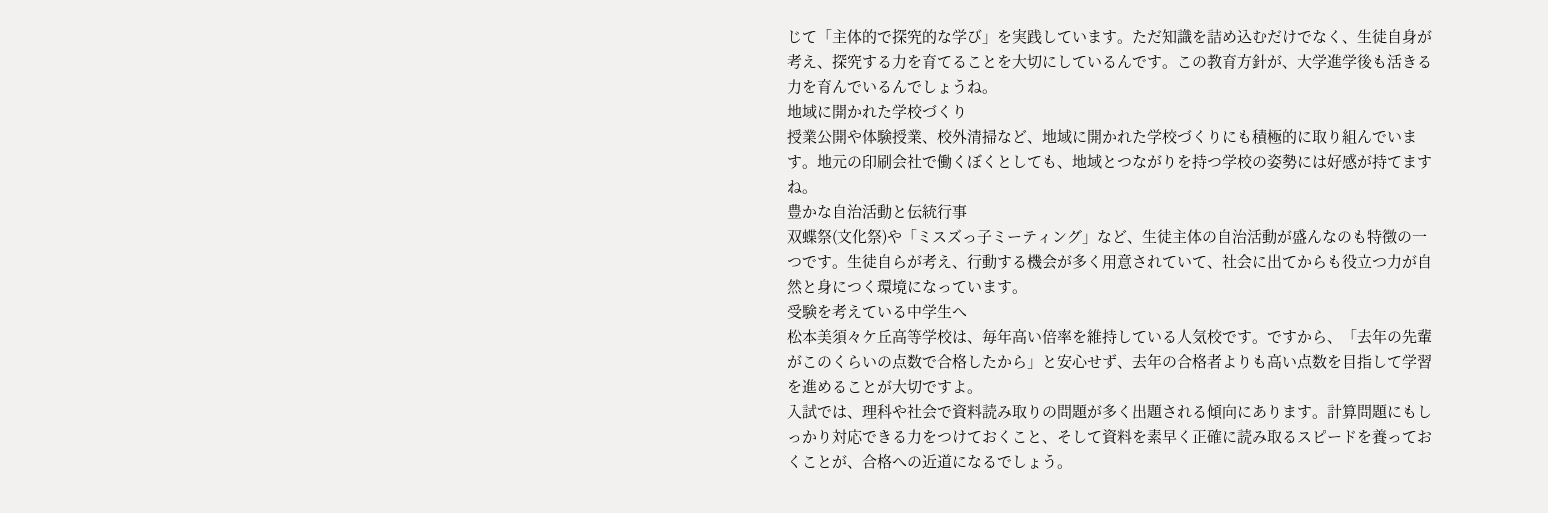じて「主体的で探究的な学び」を実践しています。ただ知識を詰め込むだけでなく、生徒自身が考え、探究する力を育てることを大切にしているんです。この教育方針が、大学進学後も活きる力を育んでいるんでしょうね。
地域に開かれた学校づくり
授業公開や体験授業、校外清掃など、地域に開かれた学校づくりにも積極的に取り組んでいます。地元の印刷会社で働くぼくとしても、地域とつながりを持つ学校の姿勢には好感が持てますね。
豊かな自治活動と伝統行事
双蝶祭(文化祭)や「ミスズっ子ミーティング」など、生徒主体の自治活動が盛んなのも特徴の一つです。生徒自らが考え、行動する機会が多く用意されていて、社会に出てからも役立つ力が自然と身につく環境になっています。
受験を考えている中学生へ
松本美須々ケ丘高等学校は、毎年高い倍率を維持している人気校です。ですから、「去年の先輩がこのくらいの点数で合格したから」と安心せず、去年の合格者よりも高い点数を目指して学習を進めることが大切ですよ。
入試では、理科や社会で資料読み取りの問題が多く出題される傾向にあります。計算問題にもしっかり対応できる力をつけておくこと、そして資料を素早く正確に読み取るスピードを養っておくことが、合格への近道になるでしょう。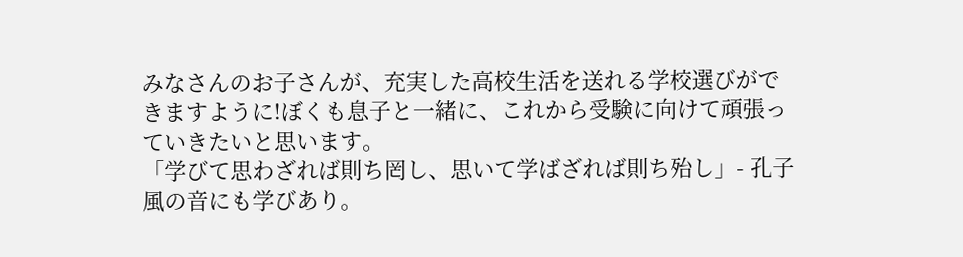みなさんのお子さんが、充実した高校生活を送れる学校選びができますように!ぼくも息子と一緒に、これから受験に向けて頑張っていきたいと思います。
「学びて思わざれば則ち罔し、思いて学ばざれば則ち殆し」- 孔子
風の音にも学びあり。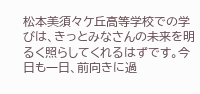松本美須々ケ丘高等学校での学びは、きっとみなさんの未来を明るく照らしてくれるはずです。今日も一日、前向きに過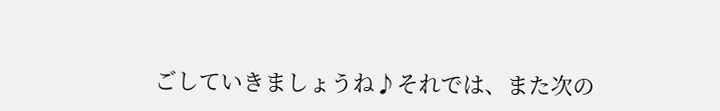ごしていきましょうね♪それでは、また次の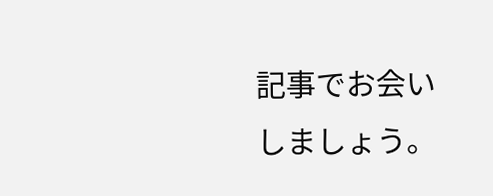記事でお会いしましょう。